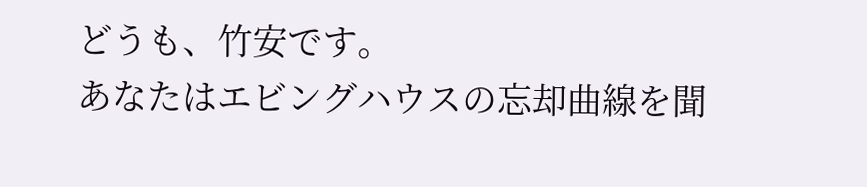どうも、竹安です。
あなたはエビングハウスの忘却曲線を聞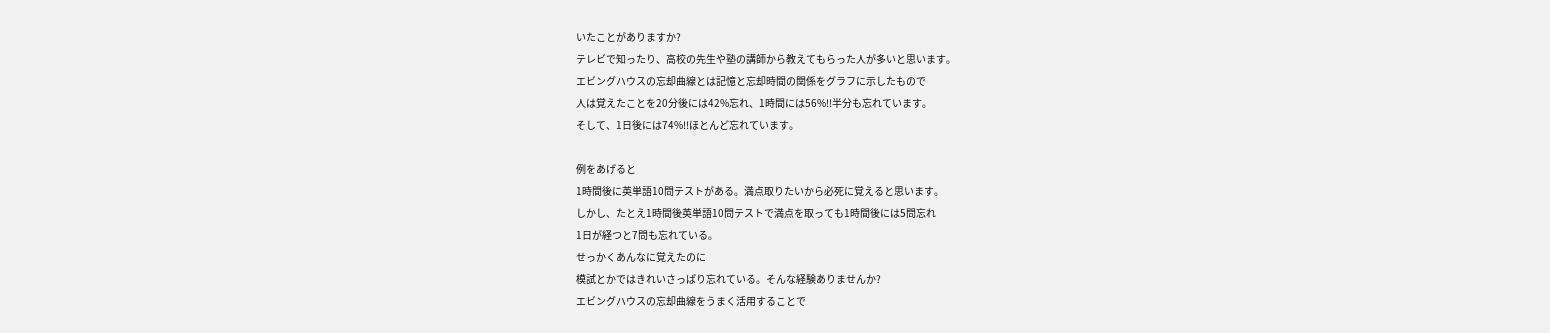いたことがありますか?
テレビで知ったり、高校の先生や塾の講師から教えてもらった人が多いと思います。
エビングハウスの忘却曲線とは記憶と忘却時間の関係をグラフに示したもので
人は覚えたことを20分後には42%忘れ、1時間には56%!!半分も忘れています。
そして、1日後には74%!!ほとんど忘れています。

例をあげると
1時間後に英単語10問テストがある。満点取りたいから必死に覚えると思います。
しかし、たとえ1時間後英単語10問テストで満点を取っても1時間後には5問忘れ
1日が経つと7問も忘れている。
せっかくあんなに覚えたのに
模試とかではきれいさっぱり忘れている。そんな経験ありませんか?
エビングハウスの忘却曲線をうまく活用することで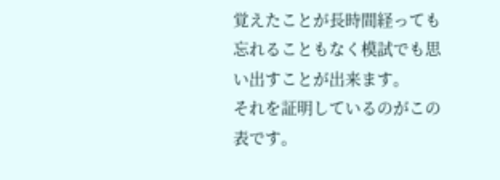覚えたことが長時間経っても忘れることもなく模試でも思い出すことが出来ます。
それを証明しているのがこの表です。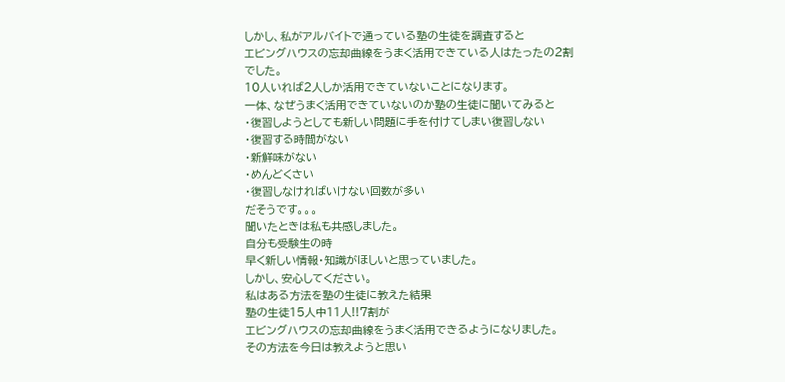しかし、私がアルバイトで通っている塾の生徒を調査すると
エビングハウスの忘却曲線をうまく活用できている人はたったの2割でした。
10人いれば2人しか活用できていないことになります。
一体、なぜうまく活用できていないのか塾の生徒に聞いてみると
・復習しようとしても新しい問題に手を付けてしまい復習しない
・復習する時間がない
・新鮮味がない
・めんどくさい
・復習しなければいけない回数が多い
だそうです。。。
聞いたときは私も共感しました。
自分も受験生の時
早く新しい情報・知識がほしいと思っていました。
しかし、安心してください。
私はある方法を塾の生徒に教えた結果
塾の生徒15人中11人!!7割が
エビングハウスの忘却曲線をうまく活用できるようになりました。
その方法を今日は教えようと思い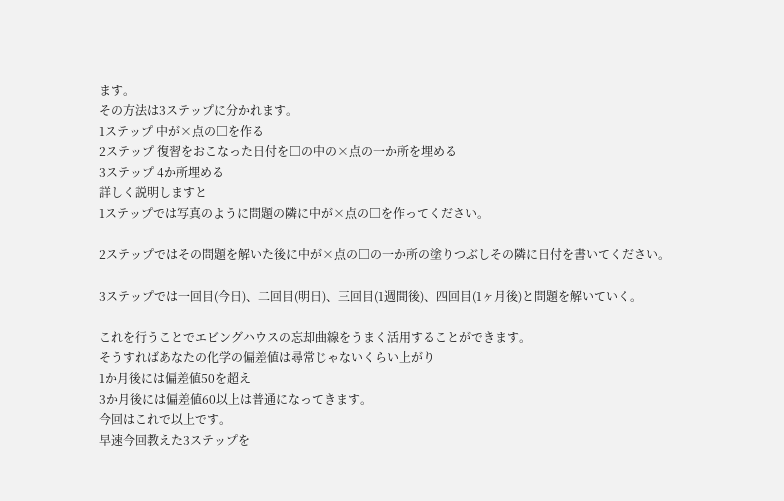ます。
その方法は3ステップに分かれます。
1ステップ 中が×点の□を作る
2ステップ 復習をおこなった日付を□の中の×点の一か所を埋める
3ステップ 4か所埋める
詳しく説明しますと
1ステップでは写真のように問題の隣に中が×点の□を作ってください。

2ステップではその問題を解いた後に中が×点の□の一か所の塗りつぶしその隣に日付を書いてください。

3ステップでは一回目(今日)、二回目(明日)、三回目(1週間後)、四回目(1ヶ月後)と問題を解いていく。

これを行うことでエビングハウスの忘却曲線をうまく活用することができます。
そうすればあなたの化学の偏差値は尋常じゃないくらい上がり
1か月後には偏差値50を超え
3か月後には偏差値60以上は普通になってきます。
今回はこれで以上です。
早速今回教えた3ステップを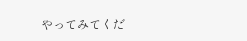やってみてくだ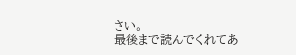さい。
最後まで読んでくれてあ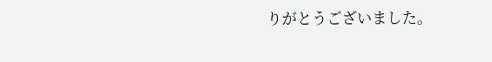りがとうございました。